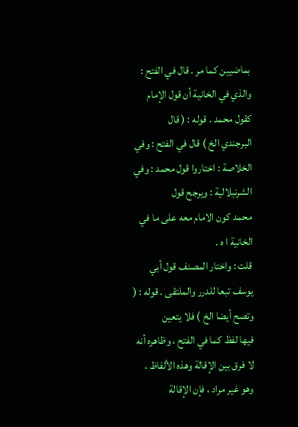بماضيين كما مر . قال في الفتح : والذي في الخانية أن قول الإمام كقول محمد . قوله : ( قال
البرجندي الخ ) قال في الفتح : وفي الخلاصة : اختاروا قول محمد : وفي الشرنبلالية : ويرجح قول
محمد كون الامام معه على ما في الخانية ا ه .
قلت : واختار المصنف قول أبي يوسف تبعا للدرر والملتقى . قوله : ( وتصح أيضا الخ ) فلا يتعين
فيها لفظ كما في الفتح ، وظاهره أنه لا فرق بين الإقالة وهذه الألفاظ ، وهو غير مراد ، فإن الإقالة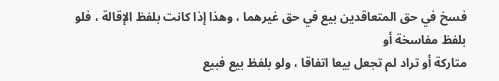فسخ في حق المتعاقدين بيع في حق غيرهما ، وهذا إذا كانت بلفظ الإقالة ، فلو بلفظ مفاسخة أو
متاركة أو تراد لم تجعل بيعا اتفاقا ، ولو بلفظ بيع فبيع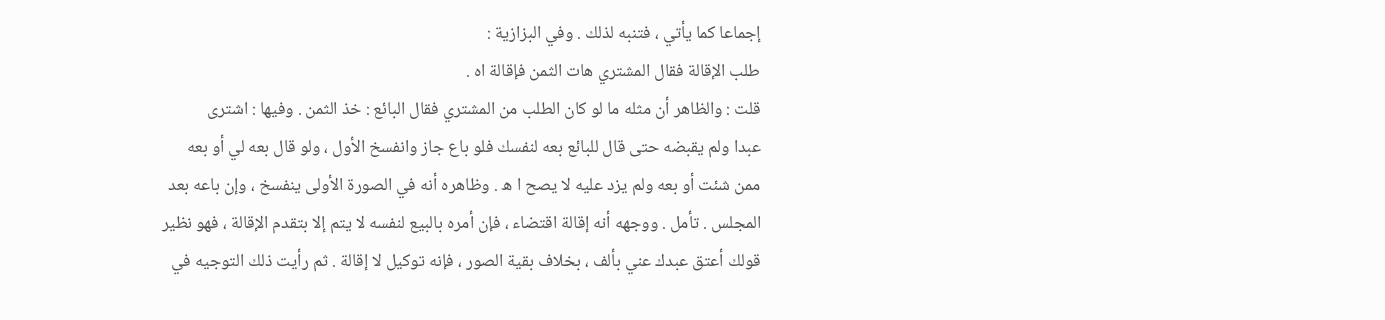إجماعا كما يأتي ، فتنبه لذلك . وفي البزازية :
طلب الإقالة فقال المشتري هات الثمن فإقالة اه .
قلت : والظاهر أن مثله ما لو كان الطلب من المشتري فقال البائع : خذ الثمن . وفيها : اشترى
عبدا ولم يقبضه حتى قال للبائع بعه لنفسك فلو باع جاز وانفسخ الأول ، ولو قال بعه لي أو بعه
ممن شئت أو بعه ولم يزد عليه لا يصح ا ه . وظاهره أنه في الصورة الأولى ينفسخ ، وإن باعه بعد
المجلس . تأمل . ووجهه أنه إقالة اقتضاء ، فإن أمره بالبيع لنفسه لا يتم إلا بتقدم الإقالة ، فهو نظير
قولك أعتق عبدك عني بألف ، بخلاف بقية الصور ، فإنه توكيل لا إقالة . ثم رأيت ذلك التوجيه في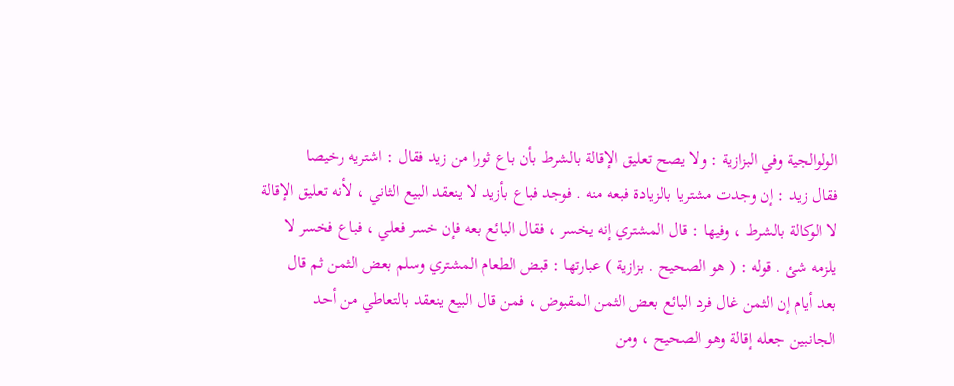الولوالجية وفي البزازية : ولا يصح تعليق الإقالة بالشرط بأن باع ثورا من زيد فقال : اشتريه رخيصا
فقال زيد : إن وجدت مشتريا بالزيادة فبعه منه . فوجد فباع بأزيد لا ينعقد البيع الثاني ، لأنه تعليق الإقالة
لا الوكالة بالشرط ، وفيها : قال المشتري إنه يخسر ، فقال البائع بعه فإن خسر فعلي ، فباع فخسر لا
يلزمه شئ . قوله : ( هو الصحيح . بزازية ) عبارتها : قبض الطعام المشتري وسلم بعض الثمن ثم قال
بعد أيام إن الثمن غال فرد البائع بعض الثمن المقبوض ، فمن قال البيع ينعقد بالتعاطي من أحد
الجانبين جعله إقالة وهو الصحيح ، ومن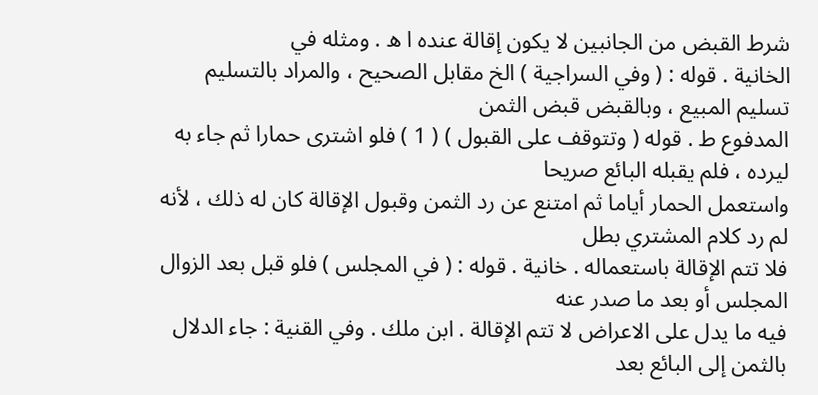شرط القبض من الجانبين لا يكون إقالة عنده ا ه . ومثله في
الخانية . قوله : ( وفي السراجية ) الخ مقابل الصحيح ، والمراد بالتسليم تسليم المبيع ، وبالقبض قبض الثمن
المدفوع ط . قوله ( وتتوقف على القبول ) ( 1 ) فلو اشترى حمارا ثم جاء به ليرده ، فلم يقبله البائع صريحا
واستعمل الحمار أياما ثم امتنع عن رد الثمن وقبول الإقالة كان له ذلك ، لأنه لم رد كلام المشتري بطل
فلا تتم الإقالة باستعماله . خانية . قوله : ( في المجلس ) فلو قبل بعد الزوال المجلس أو بعد ما صدر عنه
فيه ما يدل على الاعراض لا تتم الإقالة . ابن ملك . وفي القنية : جاء الدلال بالثمن إلى البائع بعد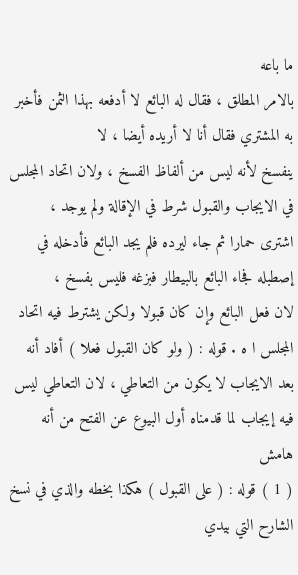ما باعه
بالامر المطلق ، فقال له البائع لا أدفعه بهذا الثمن فأخبر به المشتري فقال أنا لا أريده أيضا ، لا
ينفسخ لأنه ليس من ألفاظ الفسخ ، ولان اتحاد المجلس في الايجاب والقبول شرط في الإقالة ولم يوجد ،
اشترى حمارا ثم جاء ليرده فلم يجد البائع فأدخله في إصطبله فجاء البائع بالبيطار فبزغه فليس بفسخ ،
لان فعل البائع وإن كان قبولا ولكن يشترط فيه اتحاد المجلس ا ه . قوله : ( ولو كان القبول فعلا ) أفاد أنه
بعد الايجاب لا يكون من التعاطي ، لان التعاطي ليس فيه إيجاب لما قدمناه أول البيوع عن الفتح من أنه
هامش
( 1 ) قوله : ( على القبول ) هكذا بخطه والذي في نسخ الشارح التي بيدي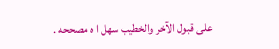على قبول الآخر والخطيب سهل ا ه مصححه .